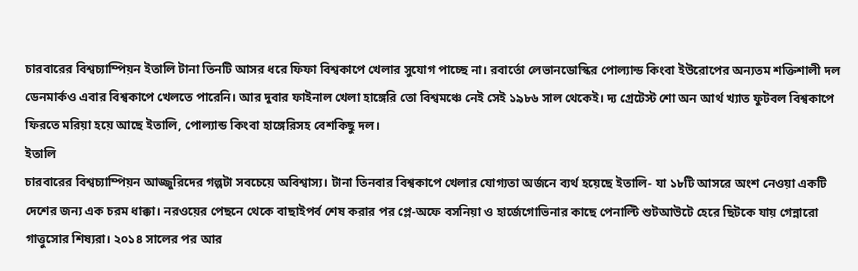চারবারের বিশ্বচ্যাম্পিয়ন ইতালি টানা তিনটি আসর ধরে ফিফা বিশ্বকাপে খেলার সুযোগ পাচ্ছে না। রবার্তো লেভানডোস্কির পোল্যান্ড কিংবা ইউরোপের অন্যতম শক্তিশালী দল ডেনমার্কও এবার বিশ্বকাপে খেলতে পারেনি। আর দুবার ফাইনাল খেলা হাঙ্গেরি তো বিশ্বমঞ্চে নেই সেই ১৯৮৬ সাল থেকেই। দ্য গ্রেটেস্ট শো অন আর্থ খ্যাত ফুটবল বিশ্বকাপে ফিরতে মরিয়া হয়ে আছে ইতালি, পোল্যান্ড কিংবা হাঙ্গেরিসহ বেশকিছু দল।
ইতালি
চারবারের বিশ্বচ্যাম্পিয়ন আজ্জুরিদের গল্পটা সবচেয়ে অবিশ্বাস্য। টানা তিনবার বিশ্বকাপে খেলার যোগ্যতা অর্জনে ব্যর্থ হয়েছে ইতালি- যা ১৮টি আসরে অংশ নেওয়া একটি দেশের জন্য এক চরম ধাক্কা। নরওয়ের পেছনে থেকে বাছাইপর্ব শেষ করার পর প্লে-অফে বসনিয়া ও হার্জেগোভিনার কাছে পেনাল্টি শুটআউটে হেরে ছিটকে যায় গেন্নারো গাত্তুসোর শিষ্যরা। ২০১৪ সালের পর আর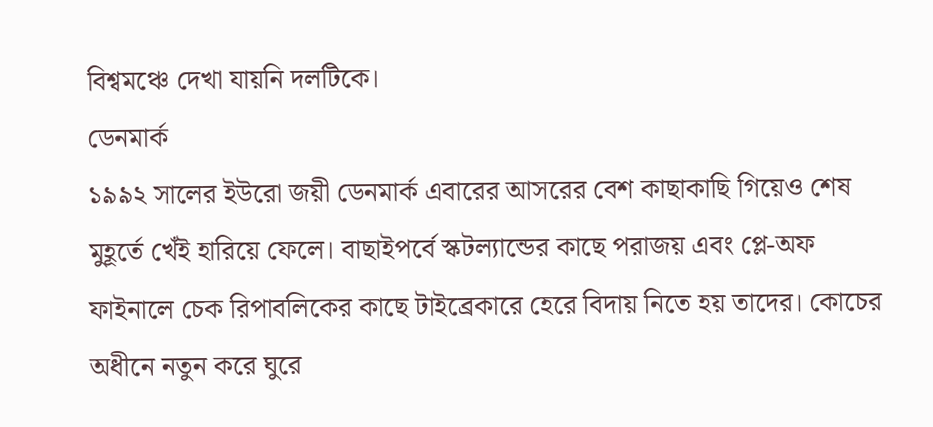বিশ্বমঞ্চে দেখা যায়নি দলটিকে।
ডেনমার্ক
১৯৯২ সালের ইউরো জয়ী ডেনমার্ক এবারের আসরের বেশ কাছাকাছি গিয়েও শেষ মুহূর্তে খেঁই হারিয়ে ফেলে। বাছাইপর্বে স্কটল্যান্ডের কাছে পরাজয় এবং প্লে-অফ ফাইনালে চেক রিপাবলিকের কাছে টাইব্রেকারে হেরে বিদায় নিতে হয় তাদের। কোচের অধীনে নতুন করে ঘুরে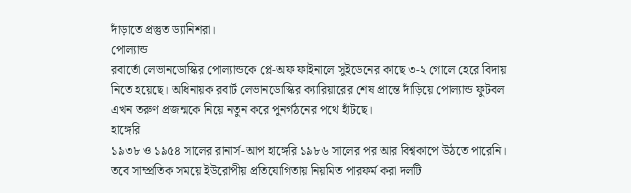দাঁড়াতে প্রস্তুত ড্যানিশরা।
পোল্যান্ড
রবার্তো লেভানডোস্কির পোল্যান্ডকে প্লে-অফ ফাইনালে সুইডেনের কাছে ৩-২ গোলে হেরে বিদায় নিতে হয়েছে। অধিনায়ক রবার্ট লেভানডোস্কির ক্যারিয়ারের শেষ প্রান্তে দাঁড়িয়ে পোল্যান্ড ফুটবল এখন তরুণ প্রজন্মকে নিয়ে নতুন করে পুনর্গঠনের পথে হাঁটছে।
হাঙ্গেরি
১৯৩৮ ও ১৯৫৪ সালের রানার্স-আপ হাঙ্গেরি ১৯৮৬ সালের পর আর বিশ্বকাপে উঠতে পারেনি। তবে সাম্প্রতিক সময়ে ইউরোপীয় প্রতিযোগিতায় নিয়মিত পারফর্ম করা দলটি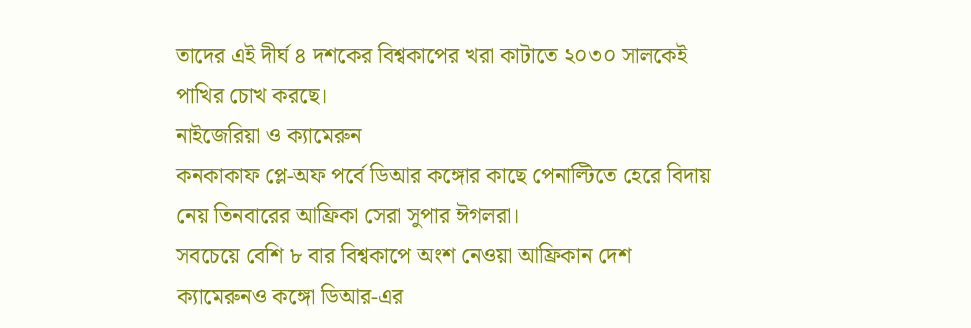তাদের এই দীর্ঘ ৪ দশকের বিশ্বকাপের খরা কাটাতে ২০৩০ সালকেই পাখির চোখ করছে।
নাইজেরিয়া ও ক্যামেরুন
কনকাকাফ প্লে-অফ পর্বে ডিআর কঙ্গোর কাছে পেনাল্টিতে হেরে বিদায় নেয় তিনবারের আফ্রিকা সেরা সুপার ঈগলরা।
সবচেয়ে বেশি ৮ বার বিশ্বকাপে অংশ নেওয়া আফ্রিকান দেশ ক্যামেরুনও কঙ্গো ডিআর-এর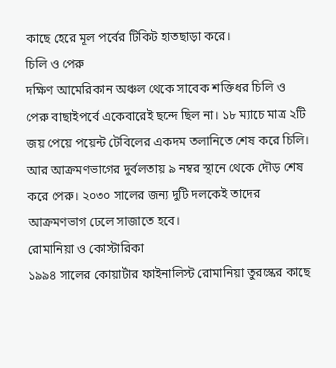কাছে হেরে মূল পর্বের টিকিট হাতছাড়া করে।
চিলি ও পেরু
দক্ষিণ আমেরিকান অঞ্চল থেকে সাবেক শক্তিধর চিলি ও পেরু বাছাইপর্বে একেবারেই ছন্দে ছিল না। ১৮ ম্যাচে মাত্র ২টি জয় পেয়ে পয়েন্ট টেবিলের একদম তলানিতে শেষ করে চিলি।
আর আক্রমণভাগের দুর্বলতায় ৯ নম্বর স্থানে থেকে দৌড় শেষ করে পেরু। ২০৩০ সালের জন্য দুটি দলকেই তাদের আক্রমণভাগ ঢেলে সাজাতে হবে।
রোমানিয়া ও কোস্টারিকা
১৯৯৪ সালের কোয়ার্টার ফাইনালিস্ট রোমানিয়া তুরস্কের কাছে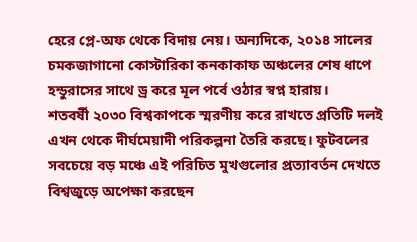হেরে প্লে-অফ থেকে বিদায় নেয়। অন্যদিকে, ২০১৪ সালের চমকজাগানো কোস্টারিকা কনকাকাফ অঞ্চলের শেষ ধাপে হন্ডুরাসের সাথে ড্র করে মূল পর্বে ওঠার স্বপ্ন হারায়।
শতবর্ষী ২০৩০ বিশ্বকাপকে স্মরণীয় করে রাখতে প্রতিটি দলই এখন থেকে দীর্ঘমেয়াদী পরিকল্পনা তৈরি করছে। ফুটবলের সবচেয়ে বড় মঞ্চে এই পরিচিত মুখগুলোর প্রত্যাবর্তন দেখতে বিশ্বজুড়ে অপেক্ষা করছেন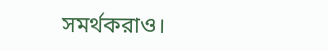সমর্থকরাও।